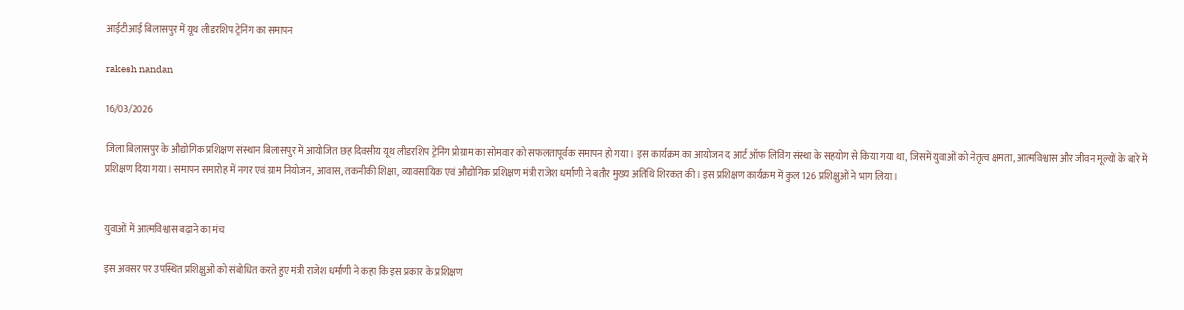आईटीआई बिलासपुर में यूथ लीडरशिप ट्रेनिंग का समापन

rakesh nandan

16/03/2026

जिला बिलासपुर के औद्योगिक प्रशिक्षण संस्थान बिलासपुर में आयोजित छह दिवसीय यूथ लीडरशिप ट्रेनिंग प्रोग्राम का सोमवार को सफलतापूर्वक समापन हो गया। इस कार्यक्रम का आयोजन द आर्ट ऑफ लिविंग संस्था के सहयोग से किया गया था, जिसमें युवाओं को नेतृत्व क्षमता, आत्मविश्वास और जीवन मूल्यों के बारे में प्रशिक्षण दिया गया। समापन समारोह में नगर एवं ग्राम नियोजन, आवास, तकनीकी शिक्षा, व्यावसायिक एवं औद्योगिक प्रशिक्षण मंत्री राजेश धर्माणी ने बतौर मुख्य अतिथि शिरकत की। इस प्रशिक्षण कार्यक्रम में कुल 126 प्रशिक्षुओं ने भाग लिया।


युवाओं में आत्मविश्वास बढ़ाने का मंच

इस अवसर पर उपस्थित प्रशिक्षुओं को संबोधित करते हुए मंत्री राजेश धर्माणी ने कहा कि इस प्रकार के प्रशिक्षण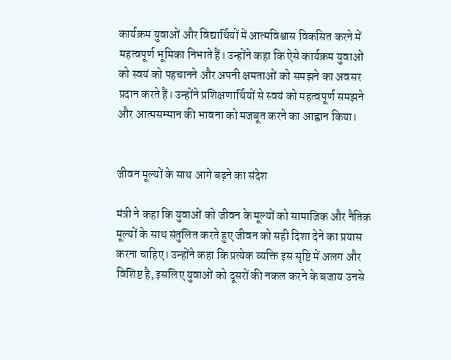कार्यक्रम युवाओं और विद्यार्थियों में आत्मविश्वास विकसित करने में महत्वपूर्ण भूमिका निभाते हैं। उन्होंने कहा कि ऐसे कार्यक्रम युवाओं को स्वयं को पहचानने और अपनी क्षमताओं को समझने का अवसर प्रदान करते हैं। उन्होंने प्रशिक्षणार्थियों से स्वयं को महत्वपूर्ण समझने और आत्मसम्मान की भावना को मजबूत करने का आह्वान किया।


जीवन मूल्यों के साथ आगे बढ़ने का संदेश

मंत्री ने कहा कि युवाओं को जीवन के मूल्यों को सामाजिक और नैतिक मूल्यों के साथ संतुलित करते हुए जीवन को सही दिशा देने का प्रयास करना चाहिए। उन्होंने कहा कि प्रत्येक व्यक्ति इस सृष्टि में अलग और विशिष्ट है, इसलिए युवाओं को दूसरों की नकल करने के बजाय उनसे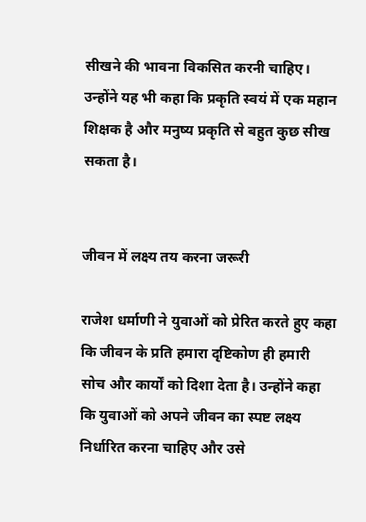सीखने की भावना विकसित करनी चाहिए। उन्होंने यह भी कहा कि प्रकृति स्वयं में एक महान शिक्षक है और मनुष्य प्रकृति से बहुत कुछ सीख सकता है।


जीवन में लक्ष्य तय करना जरूरी

राजेश धर्माणी ने युवाओं को प्रेरित करते हुए कहा कि जीवन के प्रति हमारा दृष्टिकोण ही हमारी सोच और कार्यों को दिशा देता है। उन्होंने कहा कि युवाओं को अपने जीवन का स्पष्ट लक्ष्य निर्धारित करना चाहिए और उसे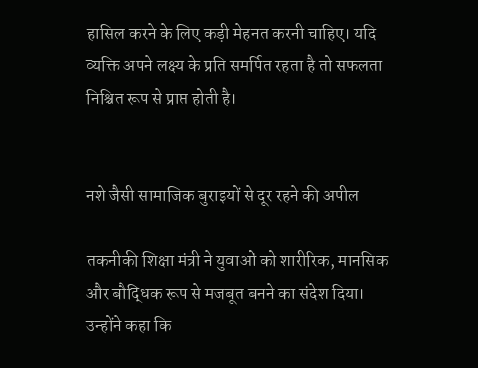हासिल करने के लिए कड़ी मेहनत करनी चाहिए। यदि व्यक्ति अपने लक्ष्य के प्रति समर्पित रहता है तो सफलता निश्चित रूप से प्राप्त होती है।


नशे जैसी सामाजिक बुराइयों से दूर रहने की अपील

तकनीकी शिक्षा मंत्री ने युवाओं को शारीरिक, मानसिक और बौद्धिक रूप से मजबूत बनने का संदेश दिया। उन्होंने कहा कि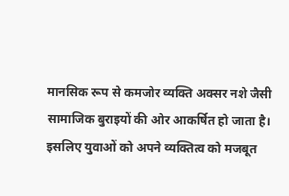मानसिक रूप से कमजोर व्यक्ति अक्सर नशे जैसी सामाजिक बुराइयों की ओर आकर्षित हो जाता है। इसलिए युवाओं को अपने व्यक्तित्व को मजबूत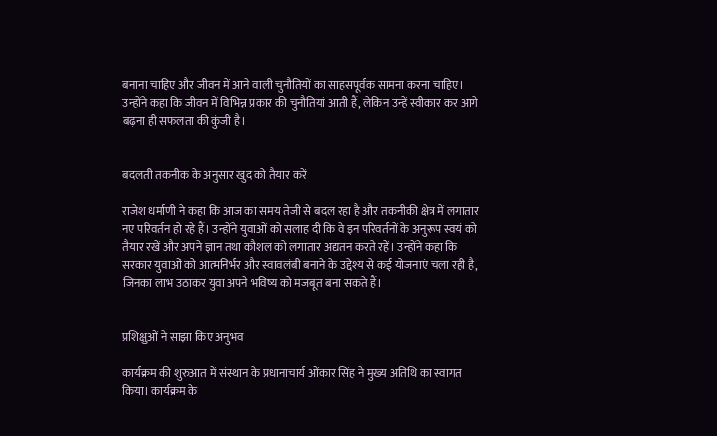बनाना चाहिए और जीवन में आने वाली चुनौतियों का साहसपूर्वक सामना करना चाहिए। उन्होंने कहा कि जीवन में विभिन्न प्रकार की चुनौतियां आती हैं, लेकिन उन्हें स्वीकार कर आगे बढ़ना ही सफलता की कुंजी है।


बदलती तकनीक के अनुसार खुद को तैयार करें

राजेश धर्माणी ने कहा कि आज का समय तेजी से बदल रहा है और तकनीकी क्षेत्र में लगातार नए परिवर्तन हो रहे हैं। उन्होंने युवाओं को सलाह दी कि वे इन परिवर्तनों के अनुरूप स्वयं को तैयार रखें और अपने ज्ञान तथा कौशल को लगातार अद्यतन करते रहें। उन्होंने कहा कि सरकार युवाओं को आत्मनिर्भर और स्वावलंबी बनाने के उद्देश्य से कई योजनाएं चला रही है, जिनका लाभ उठाकर युवा अपने भविष्य को मजबूत बना सकते हैं।


प्रशिक्षुओं ने साझा किए अनुभव

कार्यक्रम की शुरुआत में संस्थान के प्रधानाचार्य ओंकार सिंह ने मुख्य अतिथि का स्वागत किया। कार्यक्रम के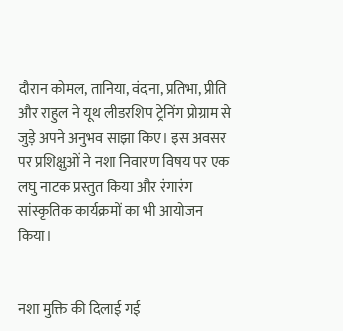दौरान कोमल, तानिया, वंदना, प्रतिभा, प्रीति और राहुल ने यूथ लीडरशिप ट्रेनिंग प्रोग्राम से जुड़े अपने अनुभव साझा किए। इस अवसर पर प्रशिक्षुओं ने नशा निवारण विषय पर एक लघु नाटक प्रस्तुत किया और रंगारंग सांस्कृतिक कार्यक्रमों का भी आयोजन किया।


नशा मुक्ति की दिलाई गई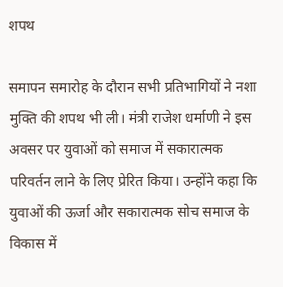शपथ

समापन समारोह के दौरान सभी प्रतिभागियों ने नशा मुक्ति की शपथ भी ली। मंत्री राजेश धर्माणी ने इस अवसर पर युवाओं को समाज में सकारात्मक परिवर्तन लाने के लिए प्रेरित किया। उन्होंने कहा कि युवाओं की ऊर्जा और सकारात्मक सोच समाज के विकास में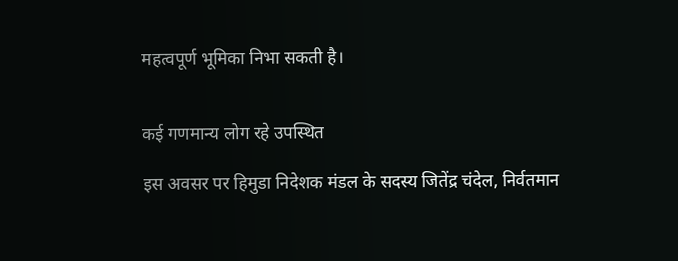महत्वपूर्ण भूमिका निभा सकती है।


कई गणमान्य लोग रहे उपस्थित

इस अवसर पर हिमुडा निदेशक मंडल के सदस्य जितेंद्र चंदेल, निर्वतमान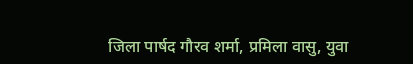जिला पार्षद गौरव शर्मा, प्रमिला वासु, युवा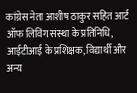कांग्रेस नेता आशीष ठाकुर सहित आर्ट ऑफ लिविंग संस्था के प्रतिनिधि, आईटीआई के प्रशिक्षक, विद्यार्थी और अन्य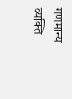गणमान्य व्यक्ति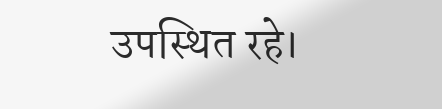उपस्थित रहे।